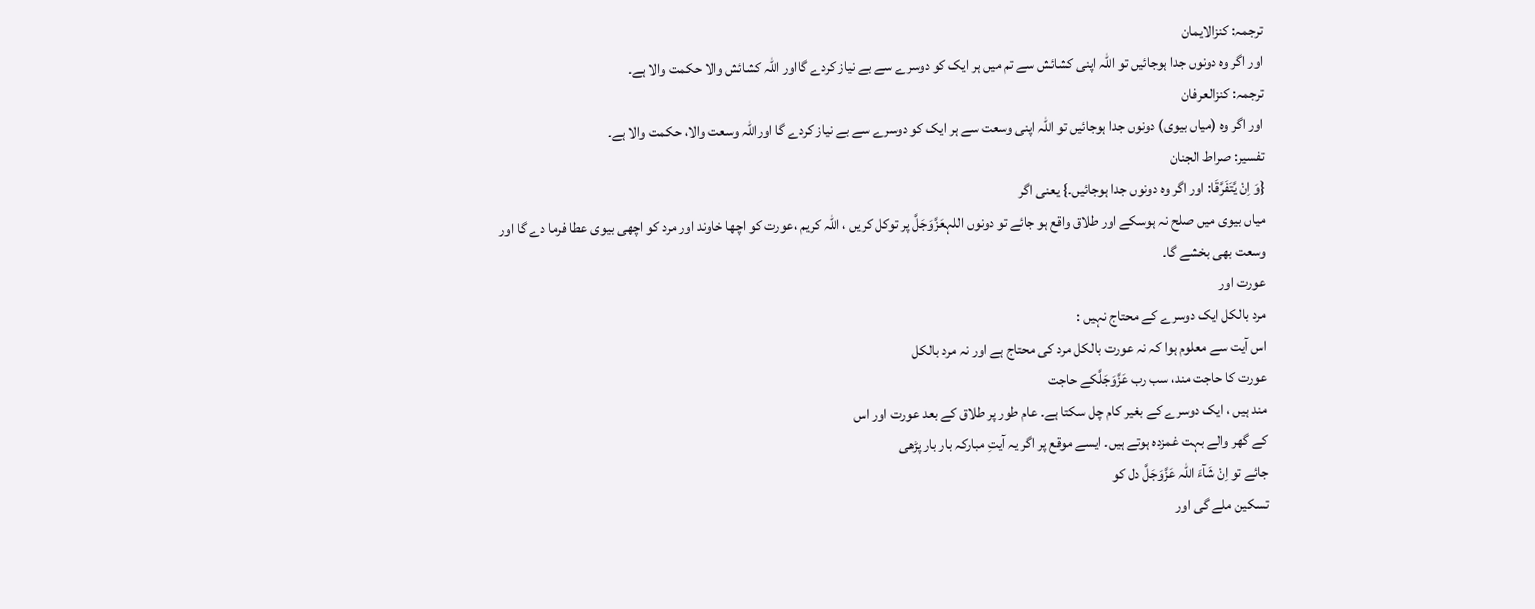ترجمہ: کنزالایمان
اور اگر وہ دونوں جدا ہوجائیں تو اللہ اپنی کشائش سے تم میں ہر ایک کو دوسرے سے بے نیاز کردے گااور اللہ کشائش والا حکمت والا ہے۔
ترجمہ: کنزالعرفان
اور اگر وہ (میاں بیوی) دونوں جدا ہوجائیں تو اللہ اپنی وسعت سے ہر ایک کو دوسرے سے بے نیاز کردے گا اوراللہ وسعت والا، حکمت والا ہے۔
تفسیر: صراط الجنان
{وَ اِنْ یَّتَفَرَّقَا: اور اگر وہ دونوں جدا ہوجائیں۔} یعنی اگر
میاں بیوی میں صلح نہ ہوسکے اور طلاق واقع ہو جائے تو دونوں اللہعَزَّوَجَلَّ پر توکل کریں ، اللہ کریم ،عورت کو اچھا خاوند اور مرد کو اچھی بیوی عطا فرما دے گا اور
وسعت بھی بخشے گا۔
عورت اور
مرد بالکل ایک دوسرے کے محتاج نہیں :
اس آیت سے معلوم ہوا کہ نہ عورت بالکل مرد کی محتاج ہے اور نہ مرد بالکل
عورت کا حاجت مند، سب رب عَزَّوَجَلَّکے حاجت
مند ہیں ، ایک دوسرے کے بغیر کام چل سکتا ہے۔ عام طور پر طلاق کے بعد عورت اور اس
کے گھر والے بہت غمزدہ ہوتے ہیں۔ ایسے موقع پر اگر یہ آیتِ مبارکہ بار بار پڑھی
جائے تو اِنْ شَآءَ اللہ عَزَّوَجَلَّ دل کو
تسکین ملے گی اور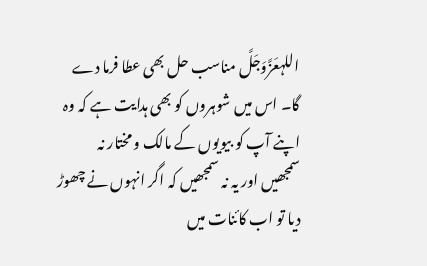اللہعَزَّوَجَلَّ مناسب حل بھی عطا فرما دے
گا۔ اس میں شوہروں کو بھی ہدایت ہے کہ وہ اپنے آپ کو بیویوں کے مالک و مختار نہ
سمجھیں اور یہ نہ سمجھیں کہ اگر انہوں نے چھوڑ دیا تو اب کائنات میں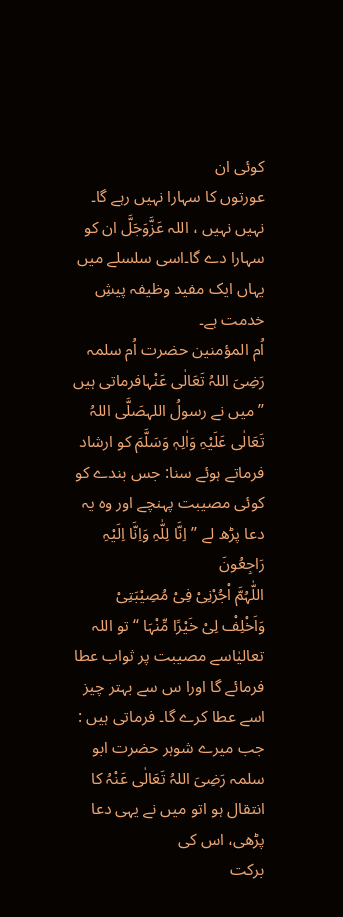کوئی ان
عورتوں کا سہارا نہیں رہے گا۔ نہیں نہیں ، اللہ عَزَّوَجَلَّ ان کو سہارا دے گا۔اسی سلسلے میں یہاں ایک مفید وظیفہ پیشِ خدمت ہے۔
اُم المؤمنین حضرت اُم سلمہ رَضِیَ اللہُ تَعَالٰی عَنْہافرماتی ہیں ’’میں نے رسولُ اللہصَلَّی اللہُ تَعَالٰی عَلَیْہِ وَاٰلِہٖ وَسَلَّمَ کو ارشاد فرماتے ہوئے سنا: جس بندے کو کوئی مصیبت پہنچے اور وہ یہ دعا پڑھ لے ’’اِنَّا لِلّٰہِ وَاِنَّا اِلَیْہِ رَاجِعُونَ
اللّٰہُمَّ اْجُرْنِیْ فِیْ مُصِیْبَتِیْ وَاَخْلِفْ لِیْ خَیْرًا مِّنْہَا ‘‘تو اللہ تعالیٰاسے مصیبت پر ثواب عطا فرمائے گا اورا س سے بہتر چیز
اسے عطا کرے گا۔ فرماتی ہیں : جب میرے شوہر حضرت ابو سلمہ رَضِیَ اللہُ تَعَالٰی عَنْہُ کا انتقال ہو اتو میں نے یہی دعا پڑھی، اس کی
برکت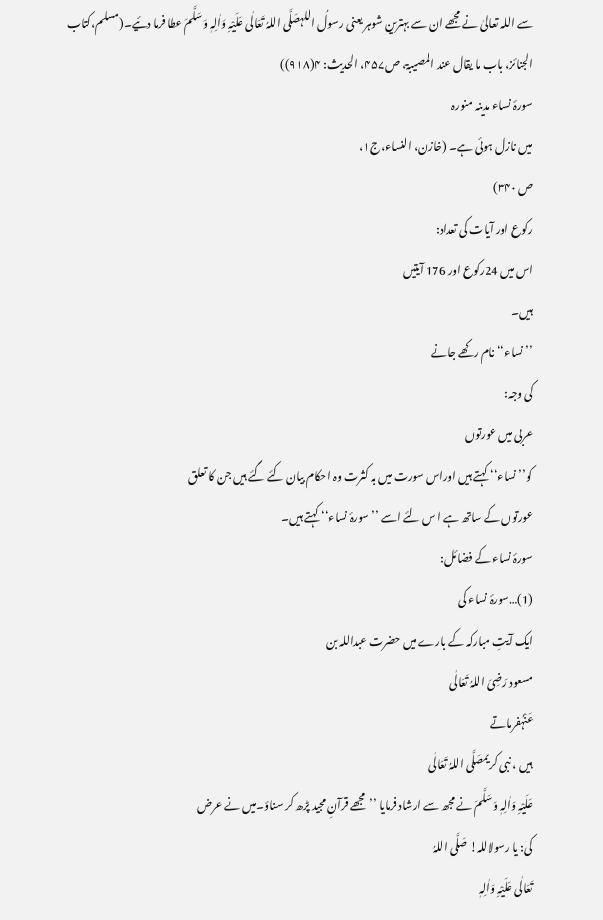سے اللہ تعالیٰ نے مجھے ان سے بہترین شوہر یعنی رسولُ اللہصَلَّی اللہُ تَعَالٰی عَلَیْہِ وَاٰلِہٖ وَسَلَّمَ عطا فرما دئیے۔(مسلم،کتاب الجنائز، باب ما یقال عند المصیبۃ، ص۴۵۷، الحدیث: ۴(۹۱۸))
سورۂ نساء مدینہ منورہ
میں نازل ہوئی ہے۔ (خازن، النساء،ج۱،
ص ۳۴۰)
رکوع اور آیات کی تعداد:
اس میں 24رکوع اور 176 آیتیں
ہیں۔
’’نساء‘‘ نام رکھے جانے
کی وجہ:
عربی میں عورتوں
کو’’نساء‘‘ کہتے ہیں اوراس سورت میں بہ کثرت وہ احکام بیان کئے گئے ہیں جن کا تعلق
عورتوں کے ساتھ ہے ا س لئے اسے ’’ سورۂ نساء‘‘ کہتے ہیں۔
سورۂ نساء کے فضائل:
(1)…سورۂ نساء کی
ایک آیتِ مبارکہ کے بارے میں حضرت عبداللہ بن
مسعود رَضِیَ اللہُ تَعَالٰی
عَنْہُفرماتے
ہیں ، نبی کریمصَلَّی اللہُ تَعَالٰی
عَلَیْہِ وَاٰلِہٖ وَسَلَّمَ نے مجھ سے ارشاد فرمایا ’’مجھے قرآنِ مجید پڑھ کر سناؤ۔میں نے عرض
کی: یا رسولاللہ! صَلَّی اللہُ
تَعَالٰی عَلَیْہِ وَاٰلِہٖ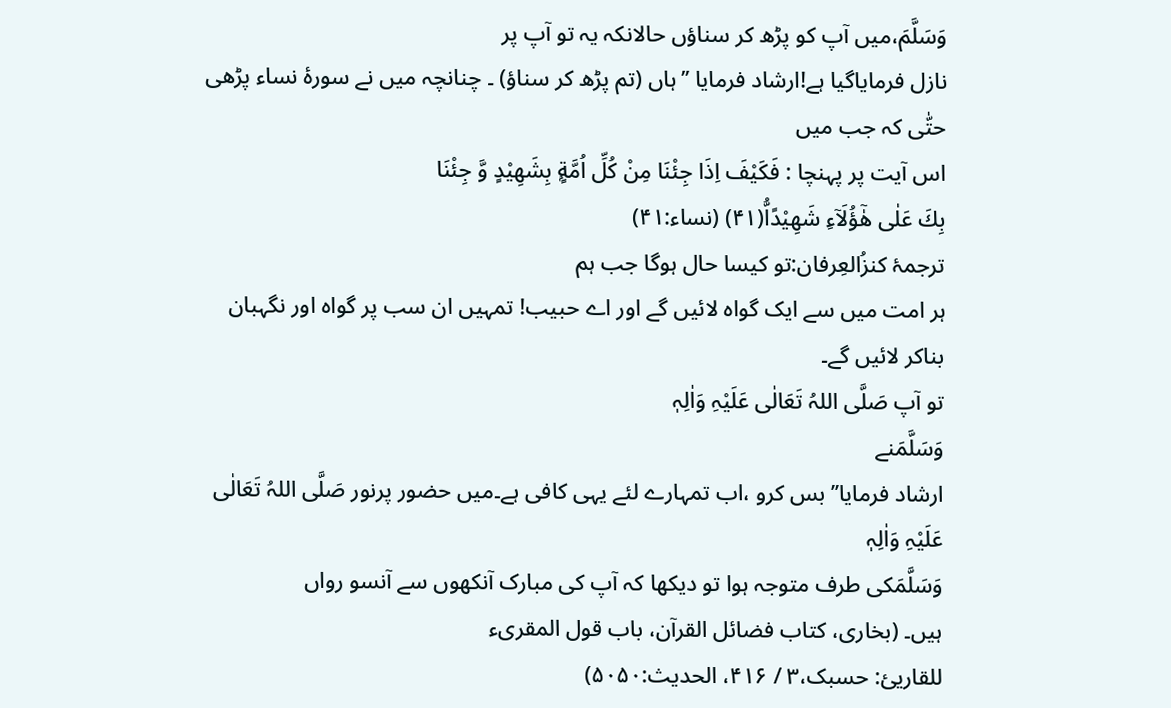وَسَلَّمَ،میں آپ کو پڑھ کر سناؤں حالانکہ یہ تو آپ پر
نازل فرمایاگیا ہے!ارشاد فرمایا ’’ہاں (تم پڑھ کر سناؤ) ۔ چنانچہ میں نے سورۂ نساء پڑھی حتّٰی کہ جب میں
اس آیت پر پہنچا : فَكَیْفَ اِذَا جِئْنَا مِنْ كُلِّ اُمَّةٍۭ بِشَهِیْدٍ وَّ جِئْنَا
بِكَ عَلٰى هٰۤؤُلَآءِ شَهِیْدًاُّ(۴۱) (نساء:۴۱)
ترجمۂ کنزُالعِرفان:تو کیسا حال ہوگا جب ہم
ہر امت میں سے ایک گواہ لائیں گے اور اے حبیب! تمہیں ان سب پر گواہ اور نگہبان
بناکر لائیں گے۔
تو آپ صَلَّی اللہُ تَعَالٰی عَلَیْہِ وَاٰلِہٖ
وَسَلَّمَنے
ارشاد فرمایا’’بس کرو ،اب تمہارے لئے یہی کافی ہے۔میں حضور پرنور صَلَّی اللہُ تَعَالٰی عَلَیْہِ وَاٰلِہٖ
وَسَلَّمَکی طرف متوجہ ہوا تو دیکھا کہ آپ کی مبارک آنکھوں سے آنسو رواں
ہیں۔ (بخاری، کتاب فضائل القرآن، باب قول المقریء
للقاریئ: حسبک،۳ / ۴۱۶، الحدیث:۵۰۵۰)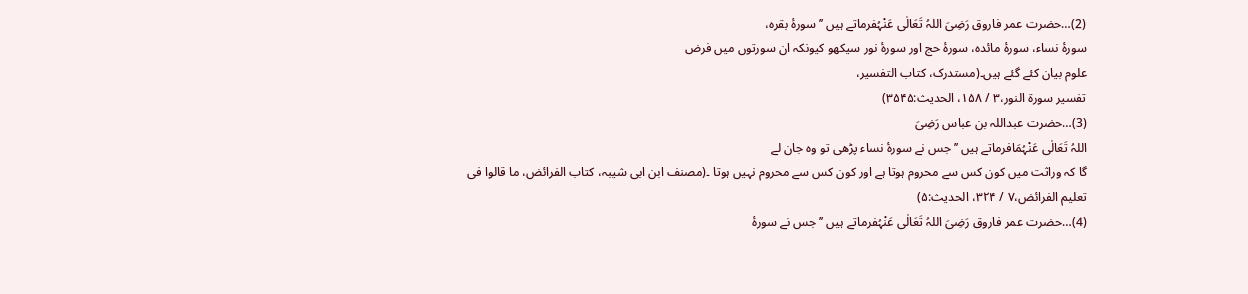(2)…حضرت عمر فاروق رَضِیَ اللہُ تَعَالٰی عَنْہُفرماتے ہیں ’’سورۂ بقرہ،
سورۂ نساء، سورۂ مائدہ، سورۂ حج اور سورۂ نور سیکھو کیونکہ ان سورتوں میں فرض
علوم بیان کئے گئے ہیں۔(مستدرک، کتاب التفسیر،
تفسیر سورۃ النور،۳ / ۱۵۸، الحدیث:۳۵۴۵)
(3)…حضرت عبداللہ بن عباس رَضِیَ
اللہُ تَعَالٰی عَنْہُمَافرماتے ہیں ’’جس نے سورۂ نساء پڑھی تو وہ جان لے
گا کہ وراثت میں کون کس سے محروم ہوتا ہے اور کون کس سے محروم نہیں ہوتا ۔(مصنف ابن ابی شیبہ، کتاب الفرائض، ما قالوا فی
تعلیم الفرائض،۷ / ۳۲۴، الحدیث:۵)
(4)…حضرت عمر فاروق رَضِیَ اللہُ تَعَالٰی عَنْہُفرماتے ہیں ’’جس نے سورۂ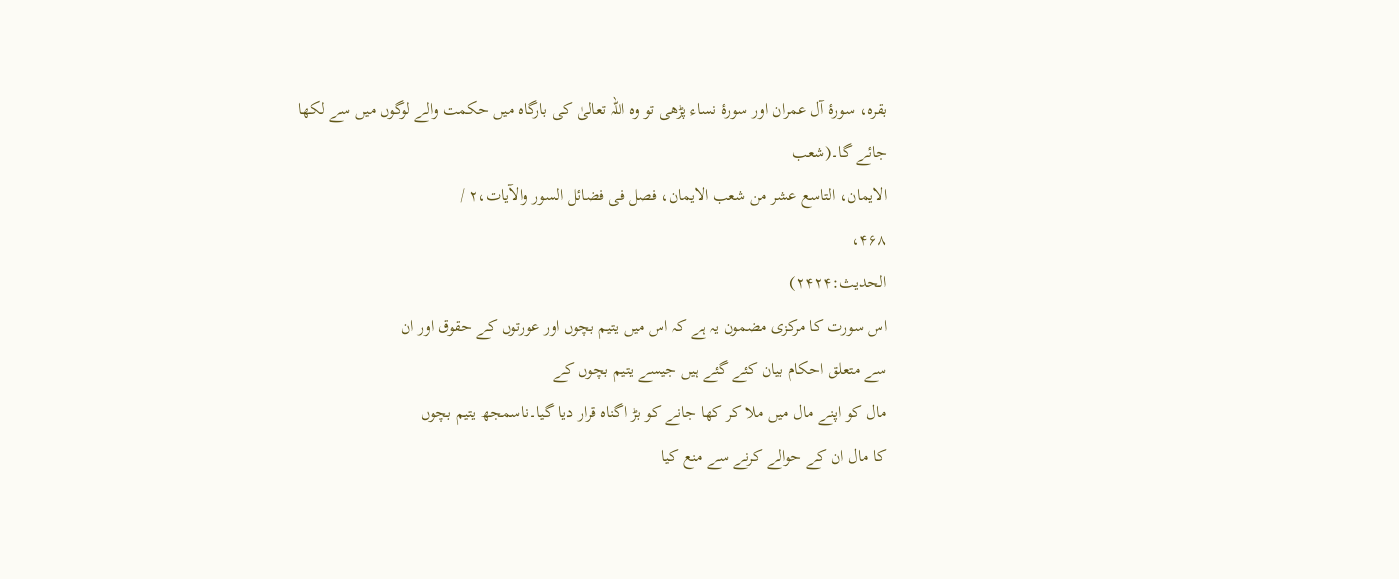بقرہ، سورۂ آل عمران اور سورۂ نساء پڑھی تو وہ اللہ تعالیٰ کی بارگاہ میں حکمت والے لوگوں میں سے لکھا جائے گا۔(شعب
الایمان، التاسع عشر من شعب الایمان، فصل فی فضائل السور والآیات،۲ /
۴۶۸،
الحدیث:۲۴۲۴)
اس سورت کا مرکزی مضمون یہ ہے کہ اس میں یتیم بچوں اور عورتوں کے حقوق اور ان
سے متعلق احکام بیان کئے گئے ہیں جیسے یتیم بچوں کے
مال کو اپنے مال میں ملا کر کھا جانے کو بڑ اگناہ قرار دیا گیا۔ناسمجھ یتیم بچوں
کا مال ان کے حوالے کرنے سے منع کیا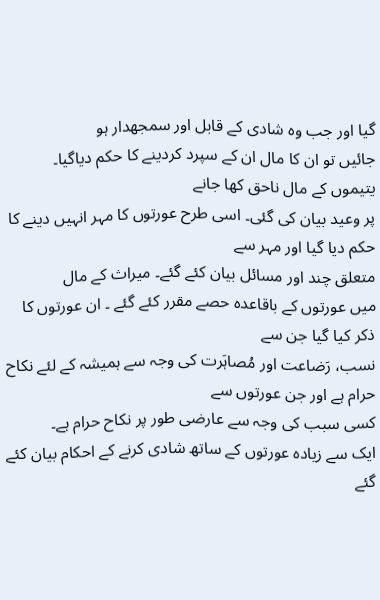گیا اور جب وہ شادی کے قابل اور سمجھدار ہو
جائیں تو ان کا مال ان کے سپرد کردینے کا حکم دیاگیا۔ یتیموں کے مال ناحق کھا جانے
پر وعید بیان کی گئی۔ اسی طرح عورتوں کا مہر انہیں دینے کا حکم دیا گیا اور مہر سے
متعلق چند اور مسائل بیان کئے گئے۔ میراث کے مال
میں عورتوں کے باقاعدہ حصے مقرر کئے گئے ۔ ان عورتوں کا ذکر کیا گیا جن سے
نسب، رَضاعت اور مُصاہَرت کی وجہ سے ہمیشہ کے لئے نکاح حرام ہے اور جن عورتوں سے
کسی سبب کی وجہ سے عارضی طور پر نکاح حرام ہے۔
ایک سے زیادہ عورتوں کے ساتھ شادی کرنے کے احکام بیان کئے گئے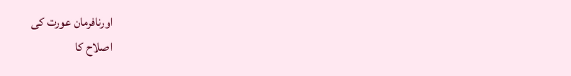اورنافرمان عورت کی
اصلاح کا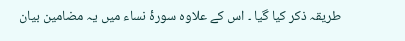طریقہ ذکر کیا گیا ۔ اس کے علاوہ سورۂ نساء میں یہ مضامین بیان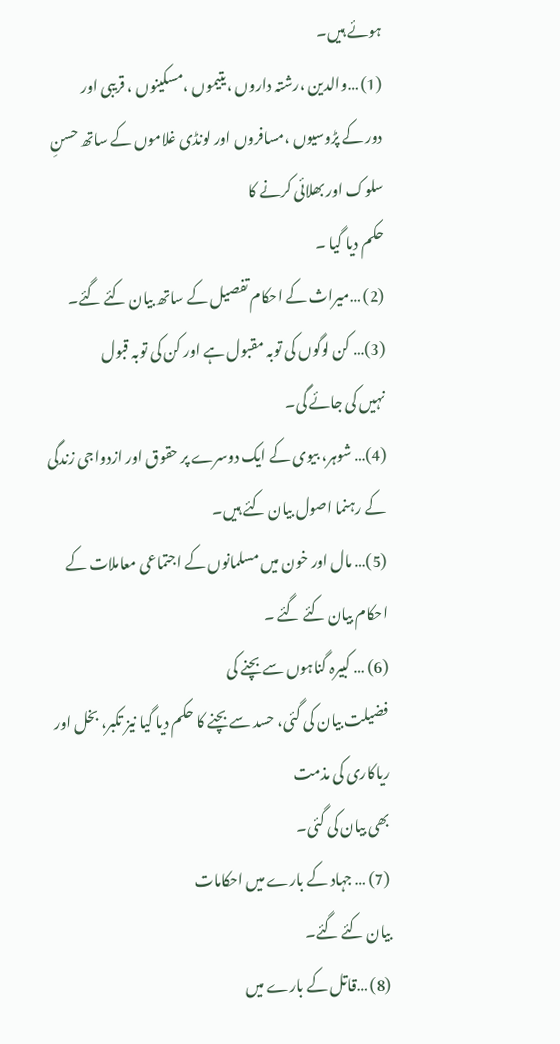ہوئے ہیں۔
(1) …والدین ،رشتہ داروں ،یتیموں ،مسکینوں ، قریبی اور
دور کے پڑوسیوں ،مسافروں اور لونڈی غلاموں کے ساتھ حسنِ سلوک اور بھلائی کرنے کا
حکم دیا گیا ۔
(2) …میراث کے احکام تفصیل کے ساتھ بیان کئے گئے۔
(3)… کن لوگوں کی توبہ مقبول ہے اور کن کی توبہ قبول
نہیں کی جائے گی۔
(4)… شوہر، بیوی کے ایک دوسرے پر حقوق اور ازدواجی زندگی
کے رہنما اصول بیان کئے ہیں۔
(5)… مال اور خون میں مسلمانوں کے اجتماعی معاملات کے
احکام بیان کئے گئے ۔
(6) … کبیرہ گناہوں سے بچنے کی
فضیلت بیان کی گئی، حسد سے بچنے کا حکم دیا گیا نیز تکبر، بخل اور ریاکاری کی مذمت
بھی بیان کی گئی۔
(7) … جہاد کے بارے میں احکامات
بیان کئے گئے۔
(8) …قاتل کے بارے میں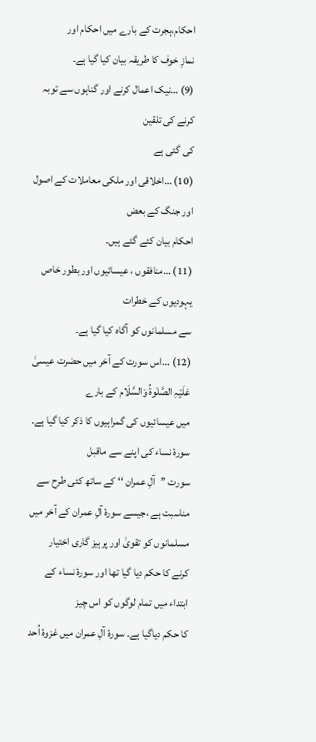احکام،ہجرت کے بارے میں احکام اور
نمازِ خوف کا طریقہ بیان کیا گیا ہے۔
(9) …نیک اعمال کرنے اور گناہوں سے توبہ کرنے کی تلقین
کی گئی ہے
(10) …اخلاقی اور ملکی معاملات کے اصول اور جنگ کے بعض
احکام بیان کئے گئے ہیں۔
(11) …منافقوں ، عیسائیوں اور بطور خاص یہودیوں کے خطرات
سے مسلمانوں کو آگاہ کیا گیا ہے۔
(12) …اس سورت کے آخر میں حضرت عیسیٰ عَلَیْہِ الصَّلٰوۃُ وَالسَّلَام کے بارے
میں عیسائیوں کی گمراہیوں کا ذکر کیا گیا ہے۔
سورۂ نساء کی اپنے سے ماقبل
سورت ’’آلِ عمران ‘‘ کے ساتھ کئی طرح سے مناسبت ہے ،جیسے سورۂ آلِ عمران کے آخر میں مسلمانوں کو تقویٰ اور پرہیز گاری اختیار
کرنے کا حکم دیا گیا تھا اور سورۂ نساء کے ابتداء میں تمام لوگوں کو اس چیز
کا حکم دیاگیا ہے۔ سورۂ آلِ عمران میں غزوۂ اُحد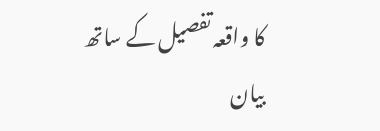کا واقعہ تفصیل کے ساتھ بیان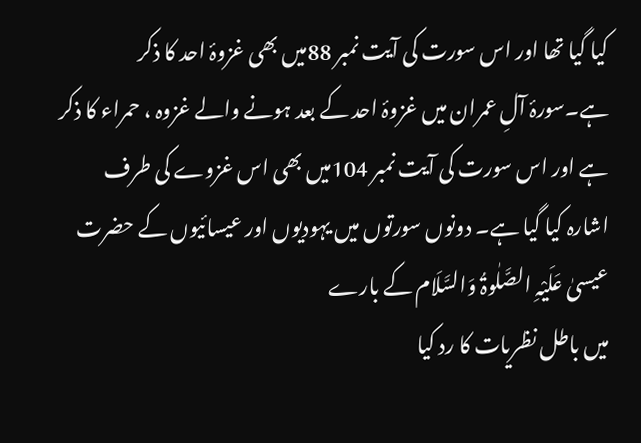کیا گیا تھا اور اس سورت کی آیت نمبر 88میں بھی غزوۂ احد کا ذکر
ہے۔سورۂ آلِ عمران میں غزوۂ احد کے بعد ہونے والے غزوہ ، حمراء کا ذکر
ہے اور اس سورت کی آیت نمبر 104میں بھی اس غزوے کی طرف
اشارہ کیا گیا ہے۔ دونوں سورتوں میں یہودیوں اور عیسائیوں کے حضرت عیسیٰ عَلَیْہِ الصَّلٰوۃُ وَالسَّلَام کے بارے
میں باطل نظریات کا رد کیا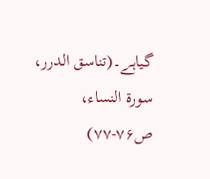گیاہے۔(تناسق الدرر، سورۃ النساء، ص۷۶-۷۷)